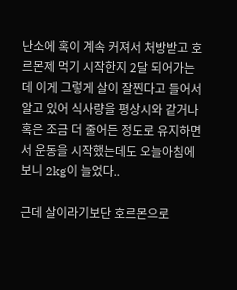난소에 혹이 계속 커져서 처방받고 호르몬제 먹기 시작한지 2달 되어가는데 이게 그렇게 살이 잘찐다고 들어서 알고 있어 식사량을 평상시와 같거나 혹은 조금 더 줄어든 정도로 유지하면서 운동을 시작했는데도 오늘아침에 보니 2kg이 늘었다..

근데 살이라기보단 호르몬으로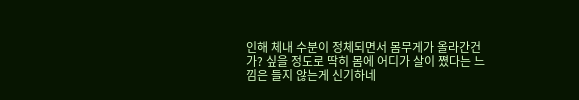인해 체내 수분이 정체되면서 몸무게가 올라간건가? 싶을 정도로 딱히 몸에 어디가 살이 쪘다는 느낌은 들지 않는게 신기하네